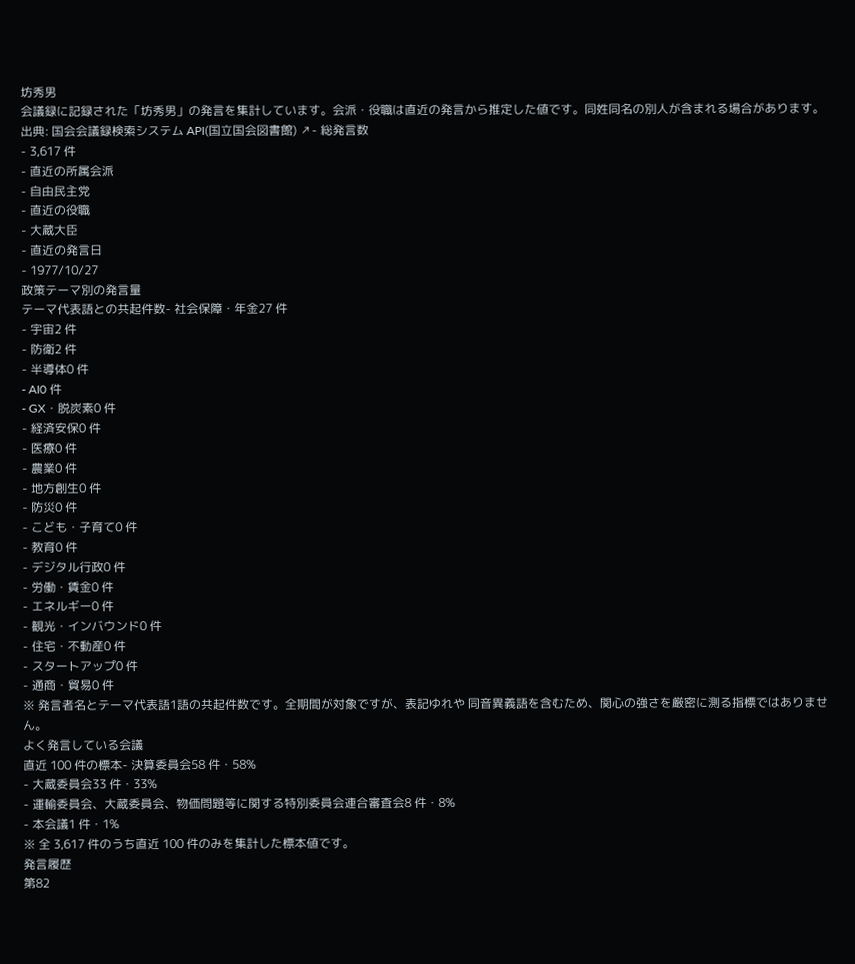坊秀男
会議録に記録された「坊秀男」の発言を集計しています。会派・役職は直近の発言から推定した値です。同姓同名の別人が含まれる場合があります。
出典: 国会会議録検索システム API(国立国会図書館) ↗- 総発言数
- 3,617 件
- 直近の所属会派
- 自由民主党
- 直近の役職
- 大蔵大臣
- 直近の発言日
- 1977/10/27
政策テーマ別の発言量
テーマ代表語との共起件数- 社会保障・年金27 件
- 宇宙2 件
- 防衛2 件
- 半導体0 件
- AI0 件
- GX・脱炭素0 件
- 経済安保0 件
- 医療0 件
- 農業0 件
- 地方創生0 件
- 防災0 件
- こども・子育て0 件
- 教育0 件
- デジタル行政0 件
- 労働・賃金0 件
- エネルギー0 件
- 観光・インバウンド0 件
- 住宅・不動産0 件
- スタートアップ0 件
- 通商・貿易0 件
※ 発言者名とテーマ代表語1語の共起件数です。全期間が対象ですが、表記ゆれや 同音異義語を含むため、関心の強さを厳密に測る指標ではありません。
よく発言している会議
直近 100 件の標本- 決算委員会58 件・58%
- 大蔵委員会33 件・33%
- 運輸委員会、大蔵委員会、物価問題等に関する特別委員会連合審査会8 件・8%
- 本会議1 件・1%
※ 全 3,617 件のうち直近 100 件のみを集計した標本値です。
発言履歴
第82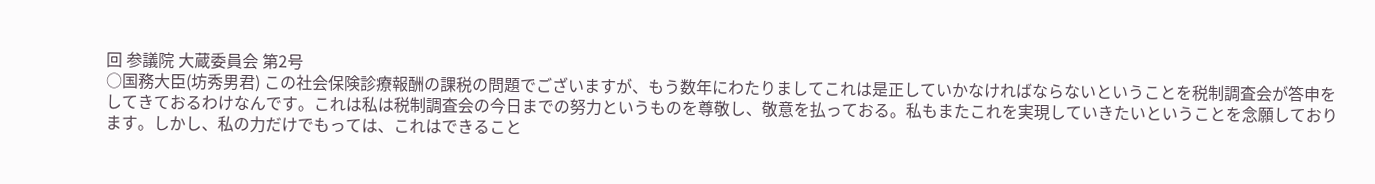回 参議院 大蔵委員会 第2号
○国務大臣(坊秀男君) この社会保険診療報酬の課税の問題でございますが、もう数年にわたりましてこれは是正していかなければならないということを税制調査会が答申をしてきておるわけなんです。これは私は税制調査会の今日までの努力というものを尊敬し、敬意を払っておる。私もまたこれを実現していきたいということを念願しております。しかし、私の力だけでもっては、これはできること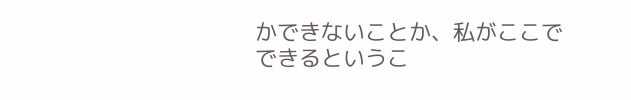かできないことか、私がここでできるというこ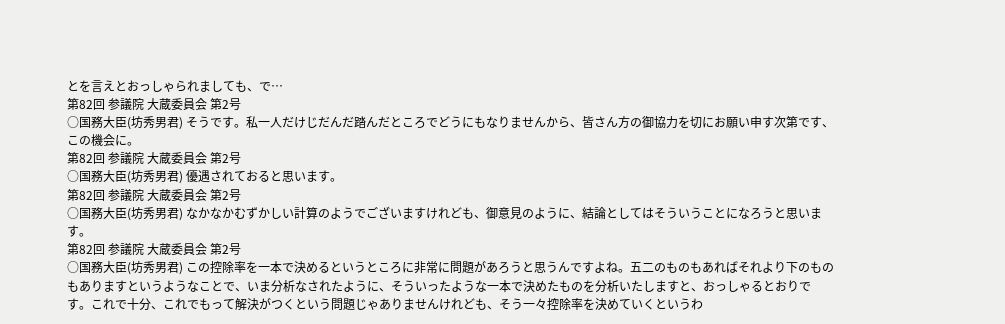とを言えとおっしゃられましても、で…
第82回 参議院 大蔵委員会 第2号
○国務大臣(坊秀男君) そうです。私一人だけじだんだ踏んだところでどうにもなりませんから、皆さん方の御協力を切にお願い申す次第です、この機会に。
第82回 参議院 大蔵委員会 第2号
○国務大臣(坊秀男君) 優遇されておると思います。
第82回 参議院 大蔵委員会 第2号
○国務大臣(坊秀男君) なかなかむずかしい計算のようでございますけれども、御意見のように、結論としてはそういうことになろうと思います。
第82回 参議院 大蔵委員会 第2号
○国務大臣(坊秀男君) この控除率を一本で決めるというところに非常に問題があろうと思うんですよね。五二のものもあればそれより下のものもありますというようなことで、いま分析なされたように、そういったような一本で決めたものを分析いたしますと、おっしゃるとおりです。これで十分、これでもって解決がつくという問題じゃありませんけれども、そう一々控除率を決めていくというわ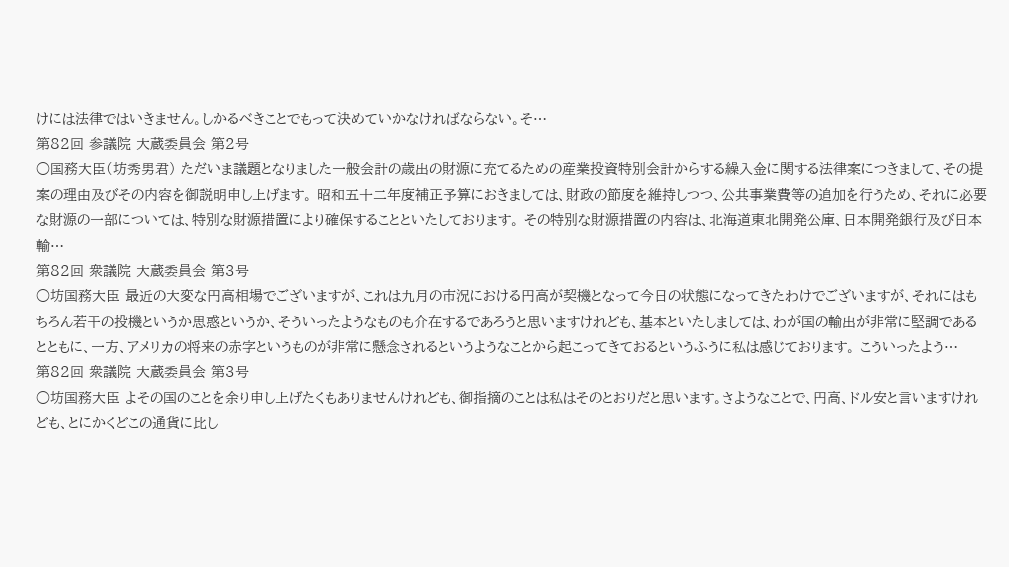けには法律ではいきません。しかるべきことでもって決めていかなければならない。そ…
第82回 参議院 大蔵委員会 第2号
○国務大臣(坊秀男君) ただいま議題となりました一般会計の歳出の財源に充てるための産業投資特別会計からする繰入金に関する法律案につきまして、その提案の理由及びその内容を御説明申し上げます。 昭和五十二年度補正予算におきましては、財政の節度を維持しつつ、公共事業費等の追加を行うため、それに必要な財源の一部については、特別な財源措置により確保することといたしております。 その特別な財源措置の内容は、北海道東北開発公庫、日本開発銀行及び日本輸…
第82回 衆議院 大蔵委員会 第3号
○坊国務大臣 最近の大変な円高相場でございますが、これは九月の市況における円高が契機となって今日の状態になってきたわけでございますが、それにはもちろん若干の投機というか思惑というか、そういったようなものも介在するであろうと思いますけれども、基本といたしましては、わが国の輸出が非常に堅調であるとともに、一方、アメリカの将来の赤字というものが非常に懸念されるというようなことから起こってきておるというふうに私は感じております。 こういったよう…
第82回 衆議院 大蔵委員会 第3号
○坊国務大臣 よその国のことを余り申し上げたくもありませんけれども、御指摘のことは私はそのとおりだと思います。さようなことで、円高、ドル安と言いますけれども、とにかくどこの通貨に比し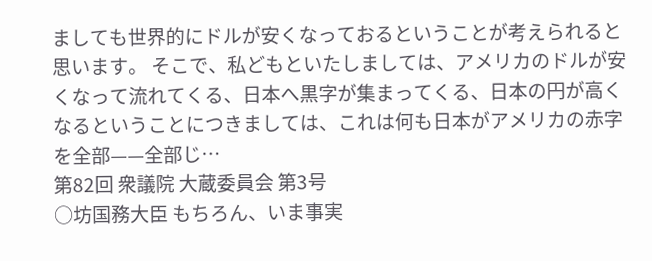ましても世界的にドルが安くなっておるということが考えられると思います。 そこで、私どもといたしましては、アメリカのドルが安くなって流れてくる、日本へ黒字が集まってくる、日本の円が高くなるということにつきましては、これは何も日本がアメリカの赤字を全部——全部じ…
第82回 衆議院 大蔵委員会 第3号
○坊国務大臣 もちろん、いま事実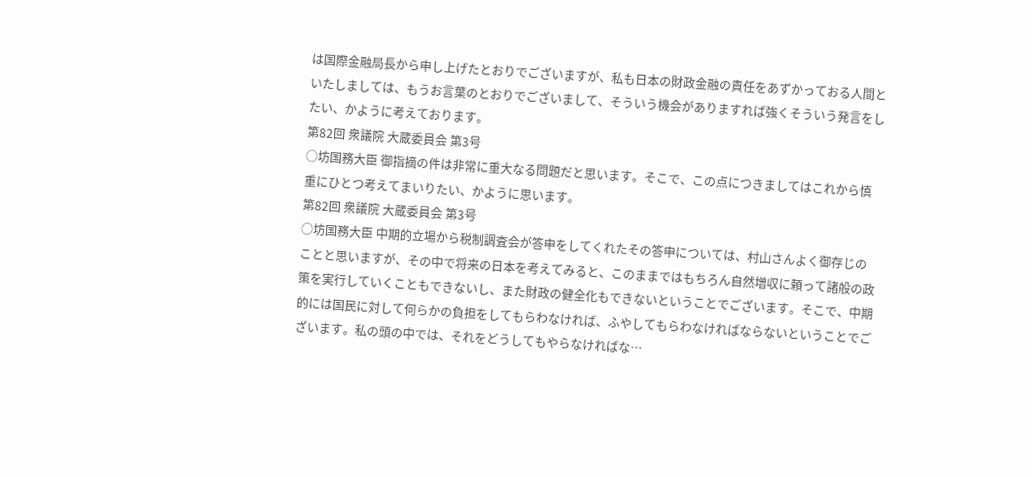は国際金融局長から申し上げたとおりでございますが、私も日本の財政金融の責任をあずかっておる人間といたしましては、もうお言葉のとおりでございまして、そういう機会がありますれば強くそういう発言をしたい、かように考えております。
第82回 衆議院 大蔵委員会 第3号
○坊国務大臣 御指摘の件は非常に重大なる問題だと思います。そこで、この点につきましてはこれから慎重にひとつ考えてまいりたい、かように思います。
第82回 衆議院 大蔵委員会 第3号
○坊国務大臣 中期的立場から税制調査会が答申をしてくれたその答申については、村山さんよく御存じのことと思いますが、その中で将来の日本を考えてみると、このままではもちろん自然増収に頼って諸般の政策を実行していくこともできないし、また財政の健全化もできないということでございます。そこで、中期的には国民に対して何らかの負担をしてもらわなければ、ふやしてもらわなければならないということでございます。私の頭の中では、それをどうしてもやらなければな…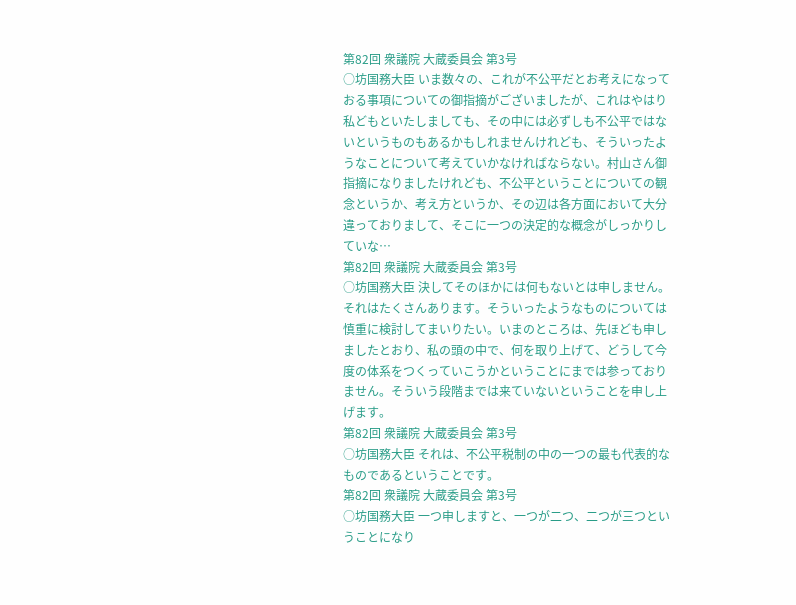第82回 衆議院 大蔵委員会 第3号
○坊国務大臣 いま数々の、これが不公平だとお考えになっておる事項についての御指摘がございましたが、これはやはり私どもといたしましても、その中には必ずしも不公平ではないというものもあるかもしれませんけれども、そういったようなことについて考えていかなければならない。村山さん御指摘になりましたけれども、不公平ということについての観念というか、考え方というか、その辺は各方面において大分違っておりまして、そこに一つの決定的な概念がしっかりしていな…
第82回 衆議院 大蔵委員会 第3号
○坊国務大臣 決してそのほかには何もないとは申しません。それはたくさんあります。そういったようなものについては慎重に検討してまいりたい。いまのところは、先ほども申しましたとおり、私の頭の中で、何を取り上げて、どうして今度の体系をつくっていこうかということにまでは参っておりません。そういう段階までは来ていないということを申し上げます。
第82回 衆議院 大蔵委員会 第3号
○坊国務大臣 それは、不公平税制の中の一つの最も代表的なものであるということです。
第82回 衆議院 大蔵委員会 第3号
○坊国務大臣 一つ申しますと、一つが二つ、二つが三つということになり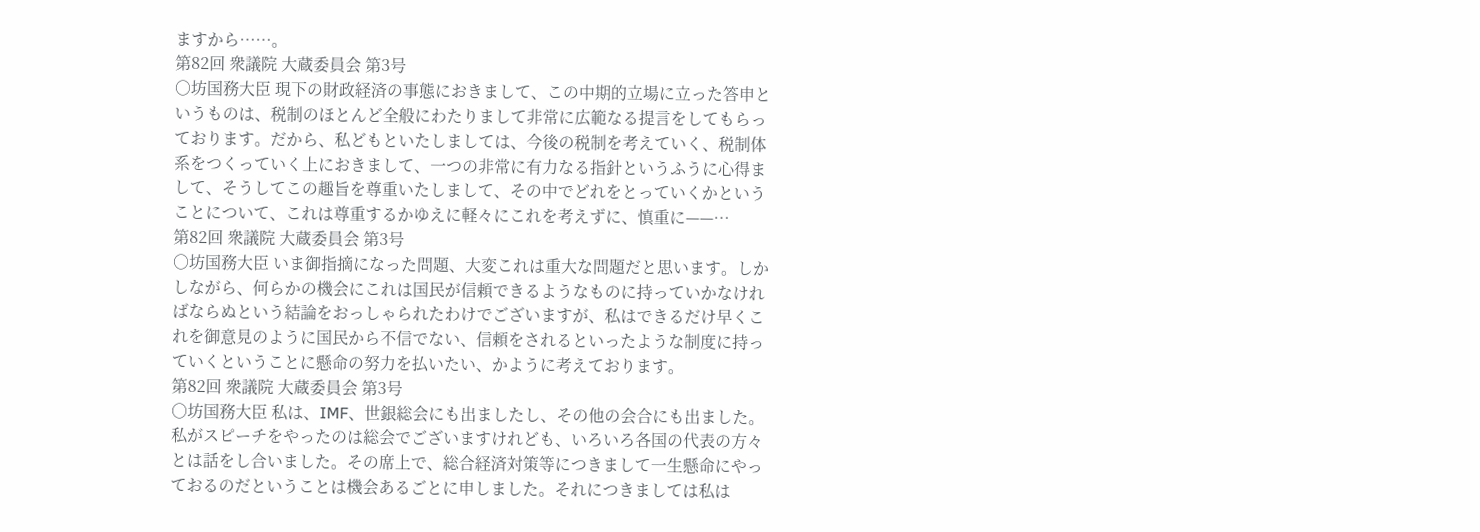ますから……。
第82回 衆議院 大蔵委員会 第3号
○坊国務大臣 現下の財政経済の事態におきまして、この中期的立場に立った答申というものは、税制のほとんど全般にわたりまして非常に広範なる提言をしてもらっております。だから、私どもといたしましては、今後の税制を考えていく、税制体系をつくっていく上におきまして、一つの非常に有力なる指針というふうに心得まして、そうしてこの趣旨を尊重いたしまして、その中でどれをとっていくかということについて、これは尊重するかゆえに軽々にこれを考えずに、慎重に——…
第82回 衆議院 大蔵委員会 第3号
○坊国務大臣 いま御指摘になった問題、大変これは重大な問題だと思います。しかしながら、何らかの機会にこれは国民が信頼できるようなものに持っていかなければならぬという結論をおっしゃられたわけでございますが、私はできるだけ早くこれを御意見のように国民から不信でない、信頼をされるといったような制度に持っていくということに懸命の努力を払いたい、かように考えております。
第82回 衆議院 大蔵委員会 第3号
○坊国務大臣 私は、IMF、世銀総会にも出ましたし、その他の会合にも出ました。私がスピーチをやったのは総会でございますけれども、いろいろ各国の代表の方々とは話をし合いました。その席上で、総合経済対策等につきまして一生懸命にやっておるのだということは機会あるごとに申しました。それにつきましては私は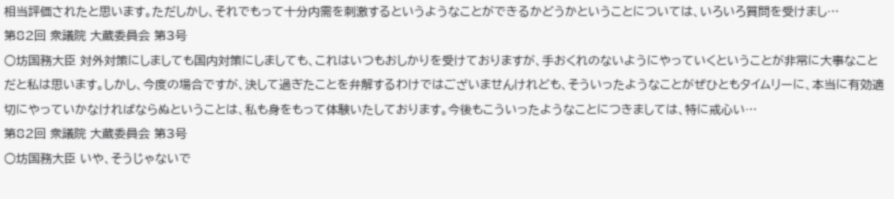相当評価されたと思います。ただしかし、それでもって十分内需を刺激するというようなことができるかどうかということについては、いろいろ質問を受けまし…
第82回 衆議院 大蔵委員会 第3号
○坊国務大臣 対外対策にしましても国内対策にしましても、これはいつもおしかりを受けておりますが、手おくれのないようにやっていくということが非常に大事なことだと私は思います。しかし、今度の場合ですが、決して過ぎたことを弁解するわけではございませんけれども、そういったようなことがぜひともタイムリーに、本当に有効適切にやっていかなければならぬということは、私も身をもって体験いたしております。今後もこういったようなことにつきましては、特に戒心い…
第82回 衆議院 大蔵委員会 第3号
○坊国務大臣 いや、そうじゃないで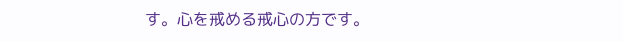す。心を戒める戒心の方です。